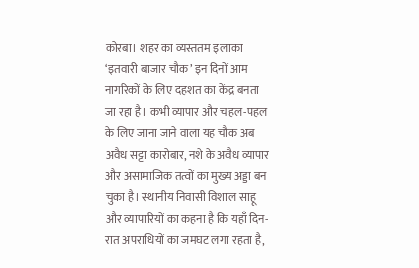कोरबा। शहर का व्यस्ततम इलाका ‘इतवारी बाजार चौक’ इन दिनों आम नागरिकों के लिए दहशत का केंद्र बनता जा रहा है। कभी व्यापार और चहल-पहल के लिए जाना जाने वाला यह चौक अब अवैध सट्टा कारोबार, नशे के अवैध व्यापार और असामाजिक तत्वों का मुख्य अड्डा बन चुका है। स्थानीय निवासी विशाल साहू और व्यापारियों का कहना है कि यहाँ दिन-रात अपराधियों का जमघट लगा रहता है,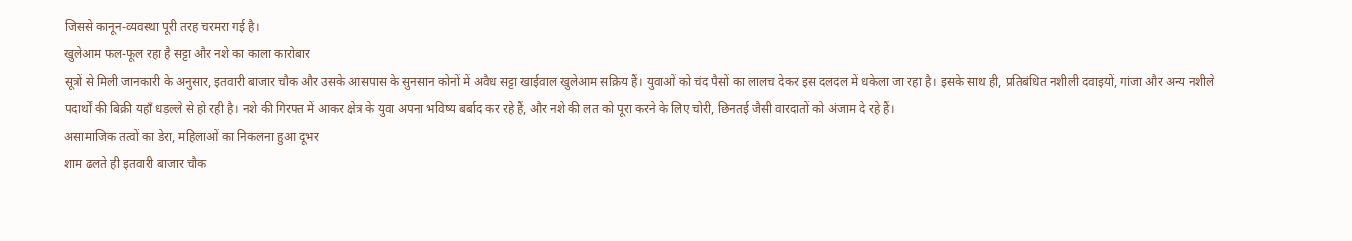जिससे कानून-व्यवस्था पूरी तरह चरमरा गई है।
खुलेआम फल-फूल रहा है सट्टा और नशे का काला कारोबार
सूत्रों से मिली जानकारी के अनुसार, इतवारी बाजार चौक और उसके आसपास के सुनसान कोनों में अवैध सट्टा खाईवाल खुलेआम सक्रिय हैं। युवाओं को चंद पैसों का लालच देकर इस दलदल में धकेला जा रहा है। इसके साथ ही, प्रतिबंधित नशीली दवाइयों, गांजा और अन्य नशीले पदार्थों की बिक्री यहाँ धड़ल्ले से हो रही है। नशे की गिरफ्त में आकर क्षेत्र के युवा अपना भविष्य बर्बाद कर रहे हैं, और नशे की लत को पूरा करने के लिए चोरी, छिनतई जैसी वारदातों को अंजाम दे रहे हैं।
असामाजिक तत्वों का डेरा, महिलाओं का निकलना हुआ दूभर
शाम ढलते ही इतवारी बाजार चौक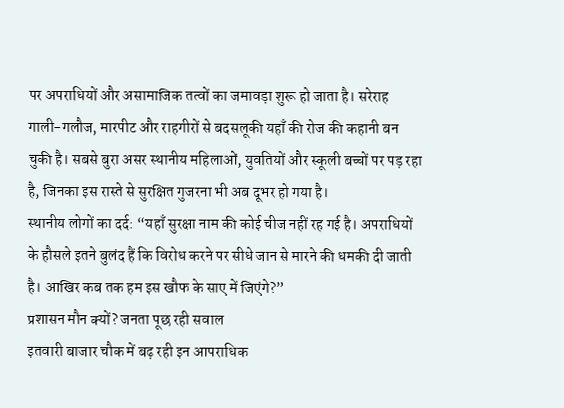पर अपराधियों और असामाजिक तत्वों का जमावड़ा शुरू हो जाता है। सरेराह गाली-गलौज, मारपीट और राहगीरों से बदसलूकी यहाँ की रोज की कहानी बन चुकी है। सबसे बुरा असर स्थानीय महिलाओं, युवतियों और स्कूली बच्चों पर पड़ रहा है, जिनका इस रास्ते से सुरक्षित गुजरना भी अब दूभर हो गया है।
स्थानीय लोगों का दर्द: “यहाँ सुरक्षा नाम की कोई चीज नहीं रह गई है। अपराधियों के हौसले इतने बुलंद हैं कि विरोध करने पर सीधे जान से मारने की धमकी दी जाती है। आखिर कब तक हम इस खौफ के साए में जिएंगे?”
प्रशासन मौन क्यों? जनता पूछ रही सवाल
इतवारी बाजार चौक में बढ़ रही इन आपराधिक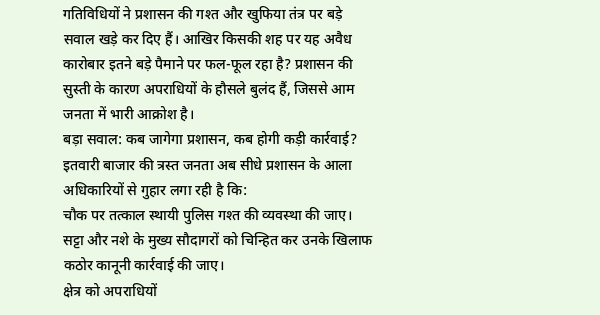गतिविधियों ने प्रशासन की गश्त और खुफिया तंत्र पर बड़े सवाल खड़े कर दिए हैं। आखिर किसकी शह पर यह अवैध कारोबार इतने बड़े पैमाने पर फल-फूल रहा है? प्रशासन की सुस्ती के कारण अपराधियों के हौसले बुलंद हैं, जिससे आम जनता में भारी आक्रोश है।
बड़ा सवाल: कब जागेगा प्रशासन, कब होगी कड़ी कार्रवाई?
इतवारी बाजार की त्रस्त जनता अब सीधे प्रशासन के आला अधिकारियों से गुहार लगा रही है कि:
चौक पर तत्काल स्थायी पुलिस गश्त की व्यवस्था की जाए।
सट्टा और नशे के मुख्य सौदागरों को चिन्हित कर उनके खिलाफ कठोर कानूनी कार्रवाई की जाए।
क्षेत्र को अपराधियों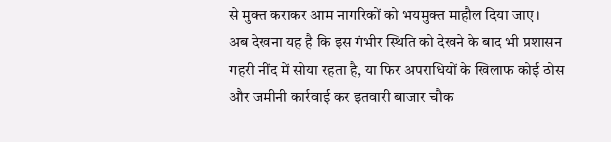से मुक्त कराकर आम नागरिकों को भयमुक्त माहौल दिया जाए।
अब देखना यह है कि इस गंभीर स्थिति को देखने के बाद भी प्रशासन गहरी नींद में सोया रहता है, या फिर अपराधियों के खिलाफ कोई ठोस और जमीनी कार्रवाई कर इतवारी बाजार चौक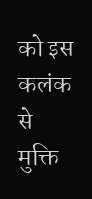को इस कलंक से मुक्ति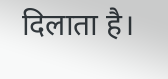दिलाता है।